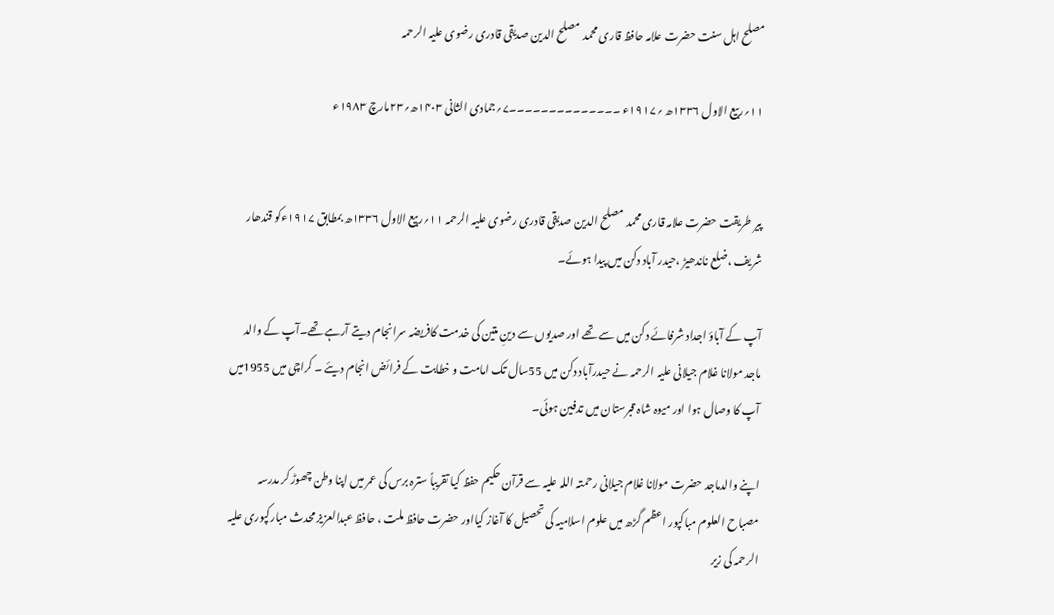مصلح اہل سنت حضرت علامہ حافظ قاری محمد مصلح الدین صدیقی قادری رضوی علیہ الرحمہ

۱۱؍ربیع الاول ۱۳۳۶ھ ؍۱۹۱۷ء ۔۔۔۔۔۔۔۔۔۔۔۔۔۔۷؍جمادی الثانی ۱۴۰۳ھ؍۲۳مارچ ۱۹۸۳ء


پیر طریقت حضرت علامہ قاری محمد مصلح الدین صدیقی قادری رضوی علیہ الرحمہ ۱۱؍ربیع الاول ۱۳۳۶ھ بمطابق ۱۹۱۷ءکو قندھار شریف ،ضلع ناندھیڑ ،حیدر آباد دکن میں پیدا ہوئے۔

آپ کے آباؤ اجداد شرفائے دکن میں سے تھے اور صدیوں سے دینِ متین کی خدمت کافریضہ سرانجام دیتے آرہے تھے۔آپ کے والد ماجد مولانا غلام جیلانی علیہ الرحمہ نے حیدرآباد دکن میں 55سال تک امامت و خطابت کے فرائض انجام دیئے ۔ کراچی میں 1955میں آپ کا وصال ہوا اور میوہ شاہ قبرستان میں تدفین ہوئی۔

اپنے والدماجد حضرت مولانا غلام جیلانی رحمتہ اللہ علیہ سے قرآن حکیم حفظ کیا تقریباً سترہ برس کی عمر میں اپنا وطن چھوڑ کر مدرسہ مصباح العلوم مباکپور اعظم گڑھ میں علوم اسلامیہ کی تحصیل کا آغاز کیااور حضرت حافظ ملت ، حافظ عبدالعزیز محدث مبارکپوری علیہ الرحمہ کی زیر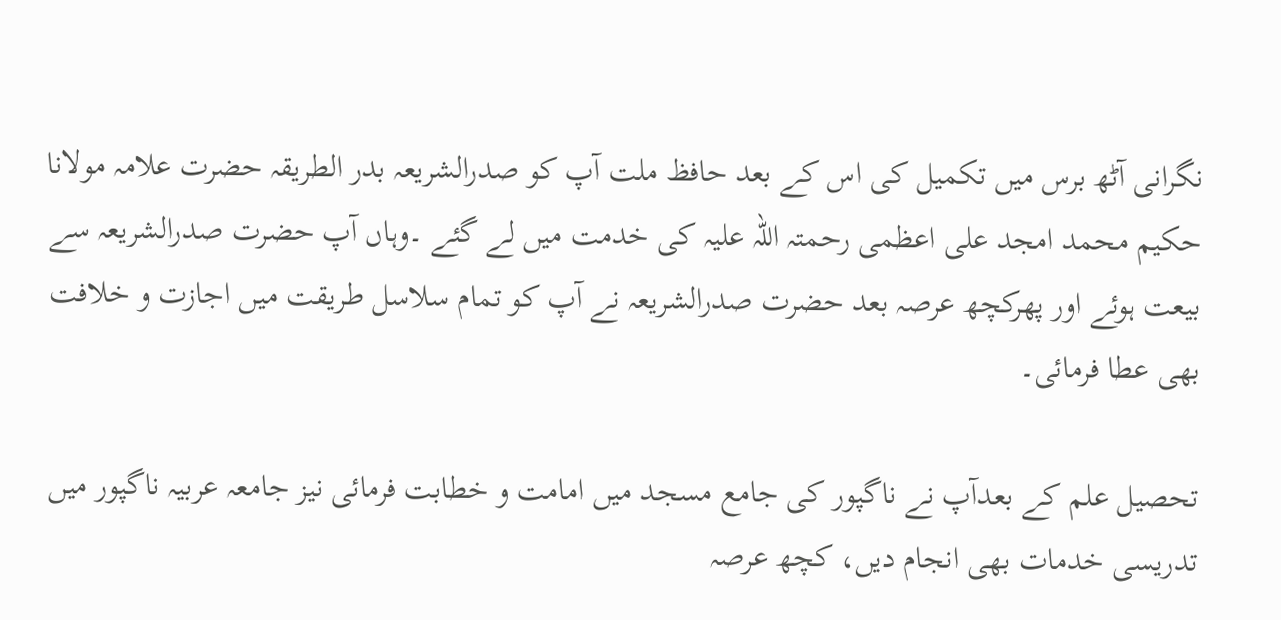نگرانی آٹھ برس میں تکمیل کی اس کے بعد حافظ ملت آپ کو صدرالشریعہ بدر الطریقہ حضرت علامہ مولانا حکیم محمد امجد علی اعظمی رحمتہ اللہ علیہ کی خدمت میں لے گئے ۔وہاں آپ حضرت صدرالشریعہ سے بیعت ہوئے اور پھرکچھ عرصہ بعد حضرت صدرالشریعہ نے آپ کو تمام سلاسل طریقت میں اجازت و خلافت بھی عطا فرمائی۔

تحصیل علم کے بعدآپ نے ناگپور کی جامع مسجد میں امامت و خطابت فرمائی نیز جامعہ عربیہ ناگپور میں تدریسی خدمات بھی انجام دیں، کچھ عرصہ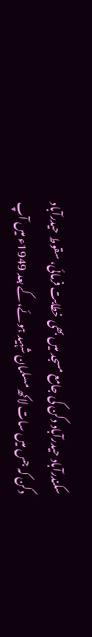سکندرآباد حیدرآباد دکن کی جامع مسجد میں بھی خطابت فرمائی، سقوط حیدرآباد دکن کہ جس میں سات لاکھ مسلمان شہید ہوئے،کے بعد 1949ء میں آپ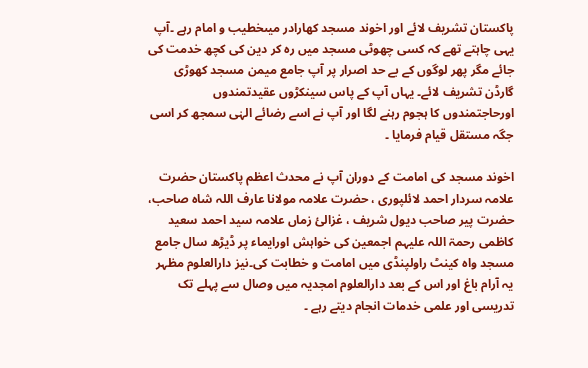پاکستان تشریف لائے اور اخوند مسجد کھارادر میںخطیب و امام رہے ۔آپ یہی چاہتے تھے کہ کسی چھوٹی مسجد میں رہ کر دین کی کچھ خدمت کی جائے مگر پھر لوگوں کے بے حد اصرار پر آپ جامع میمن مسجد کھوڑی گارڈن تشریف لائے۔ یہاں آپ کے پاس سینکڑوں عقیدتمندوں اورحاجتمندوں کا ہجوم رہنے لگا اور آپ نے اسے رضائے الہٰی سمجھ کر اسی جگہ مستقل قیام فرمایا ۔

اخوند مسجد کی امامت کے دوران آپ نے محدث اعظم پاکستان حضرت علامہ سردار احمد لائلپوری ، حضرت علامہ مولانا عارف اللہ شاہ صاحب، حضرت پیر صاحب دیول شریف ، غزالیٔ زماں علامہ سید احمد سعید کاظمی رحمۃ اللہ علیہم اجمعین کی خواہش اورایماء پر ڈیڑھ سال جامع مسجد واہ کینٹ راولپنڈی میں امامت و خطابت کی۔نیز دارالعلوم مظہر یہ آرام باغ اور اس کے بعد دارالعلوم امجدیہ میں وصال سے پہلے تک تدریسی اور علمی خدمات انجام دیتے رہے ۔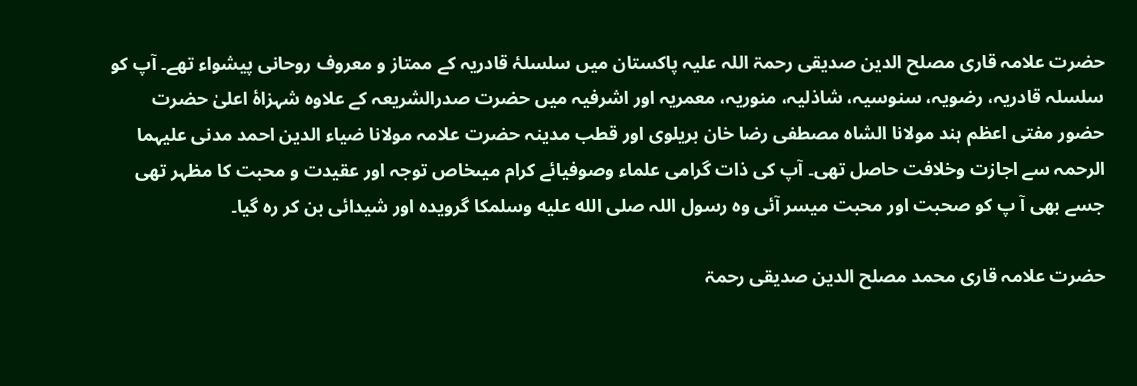حضرت علامہ قاری مصلح الدین صدیقی رحمۃ اللہ علیہ پاکستان میں سلسلۂ قادریہ کے ممتاز و معروف روحانی پیشواء تھے۔ آپ کو سلسلہ قادریہ، رضویہ، سنوسیہ، شاذلیہ، منوریہ، معمریہ اور اشرفیہ میں حضرت صدرالشریعہ کے علاوہ شہزاۂ اعلیٰ حضرت حضور مفتی اعظم ہند مولانا الشاہ مصطفی رضا خان بریلوی اور قطب مدینہ حضرت علامہ مولانا ضیاء الدین احمد مدنی علیہما الرحمہ سے اجازت وخلافت حاصل تھی۔ آپ کی ذات گرامی علماء وصوفیائے کرام میںخاص توجہ اور عقیدت و محبت کا مظہر تھی جسے بھی آ پ کو صحبت اور محبت میسر آئی وہ رسول اللہ صلى الله عليه وسلمکا گرویدہ اور شیدائی بن کر رہ گیا۔

حضرت علامہ قاری محمد مصلح الدین صدیقی رحمۃ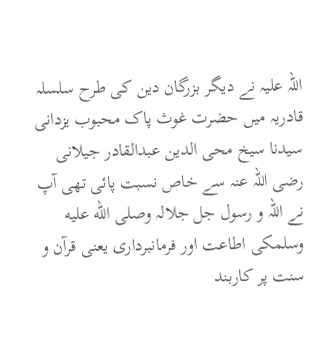اللہ علیہ نے دیگر بزرگان دین کی طرح سلسلہ قادریہ میں حضرت غوث پاک محبوب یزدانی سیدنا سیخ محی الدین عبدالقادر جیلانی رضی اللہ عنہ سے خاص نسبت پائی تھی آپ نے اللہ و رسول جل جلالہ وصلى الله عليه وسلمکی اطاعت اور فرمانبرداری یعنی قرآن و سنت پر کاربند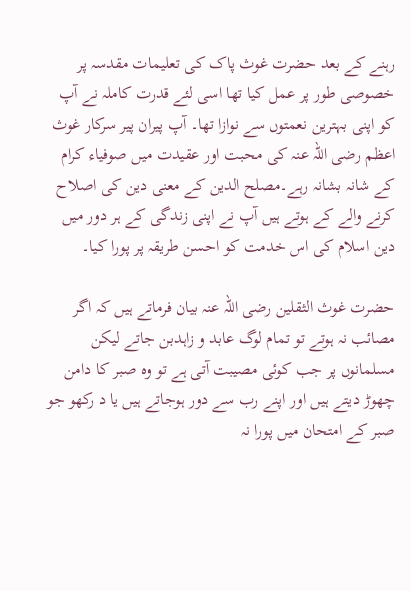رہنے کے بعد حضرت غوث پاک کی تعلیمات مقدسہ پر خصوصی طور پر عمل کیا تھا اسی لئے قدرت کاملہ نے آپ کو اپنی بہترین نعمتوں سے نوازا تھا۔ آپ پیران پیر سرکار غوث اعظم رضی اللہ عنہ کی محبت اور عقیدت میں صوفیاء کرام کے شانہ بشانہ رہے۔مصلح الدین کے معنی دین کی اصلاح کرنے والے کے ہوتے ہیں آپ نے اپنی زندگی کے ہر دور میں دین اسلام کی اس خدمت کو احسن طریقہ پر پورا کیا۔

حضرت غوث الثقلین رضی اللہ عنہ بیان فرماتے ہیں کہ اگر مصائب نہ ہوتے تو تمام لوگ عابد و زاہدبن جاتے لیکن مسلمانوں پر جب کوئی مصیبت آتی ہے تو وہ صبر کا دامن چھوڑ دیتے ہیں اور اپنے رب سے دور ہوجاتے ہیں یا د رکھو جو صبر کے امتحان میں پورا نہ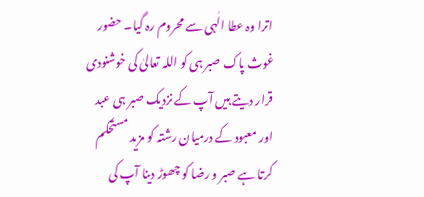اترا وہ عطا الٰہی سے محروم رہ گیا۔ حضور غوث پاک صبر ہی کو اللہ تعالیٰ کی خوشنودی قرار دیتے ہیں آپ کے نزدیک صبر ہی عبد اور معبود کے درمیان رشتہ کو مزید مستحکم کرتا ہے صبر و رضا کو چھوڑ دینا آپ کی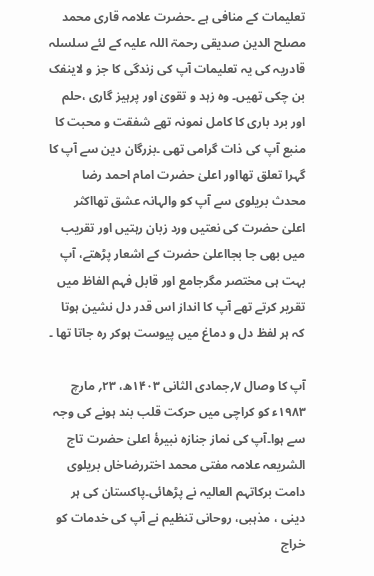تعلیمات کے منافی ہے ۔حضرت علامہ قاری محمد مصلح الدین صدیقی رحمۃ اللہ علیہ کے لئے سلسلہ قادریہ کی یہ تعلیمات آپ کی زندگی کا جز و لاینفک بن چکی تھیں۔ وہ زہد و تقویٰ اور پرہیز گاری ،حلم اور برد باری کا کامل نمونہ تھے شفقت و محبت کا منبع آپ کی ذات گرامی تھی ۔بزرگان دین سے آپ کا گہرا تعلق تھااور اعلیٰ حضرت امام احمد رضا محدث بریلوی سے آپ کو والہانہ عشق تھااکثر اعلیٰ حضرت کی نعتیں ورد زبان رہتیں اور تقریب میں بھی جا بجااعلیٰ حضرت کے اشعار پڑھتے، آپ بہت ہی مختصر مگرجامع اور قابل فہم الفاظ میں تقریر کرتے تھے آپ کا انداز اس قدر دل نشین ہوتا کہ ہر لفظ دل و دماغ میں پیوست ہوکر رہ جاتا تھا ۔

آپ کا وصال ۷؍جمادی الثانی ۱۴۰۳ھ، ۲۳؍ مارچ ۱۹۸۳ء کو کراچی میں حرکت قلب بند ہونے کی وجہ سے ہوا۔آپ کی نماز جنازہ نبیرۂ اعلیٰ حضرت تاج الشریعہ علامہ مفتی محمد اختررضاخاں بریلوی دامت برکاتہم العالیہ نے پڑھائی۔پاکستان کی ہر دینی ، مذہبی، روحانی تنظیم نے آپ کی خدمات کو خراج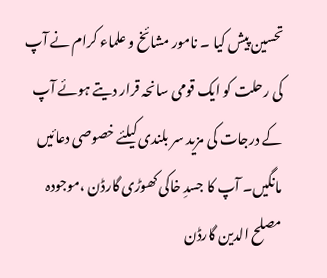تحسین پیش کیا ۔ نامور مشائخ و علماء کرام نے آپ کی رحلت کو ایک قومی سانحہ قرار دیتے ہوئے آپ کے درجات کی مزید سر بلندی کیلئے خصوصی دعائیں مانگیں۔ آپ کا جسدِ خاکی کھوڑی گارڈن ،موجودہ مصلح الدین گارڈن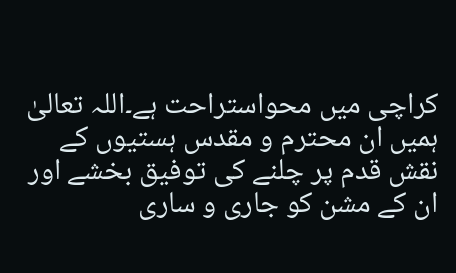کراچی میں محواستراحت ہے۔اللہ تعالیٰ ہمیں ان محترم و مقدس ہستیوں کے نقش قدم پر چلنے کی توفیق بخشے اور ان کے مشن کو جاری و ساری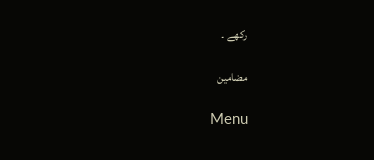رکھے ۔

مضامین

Menu